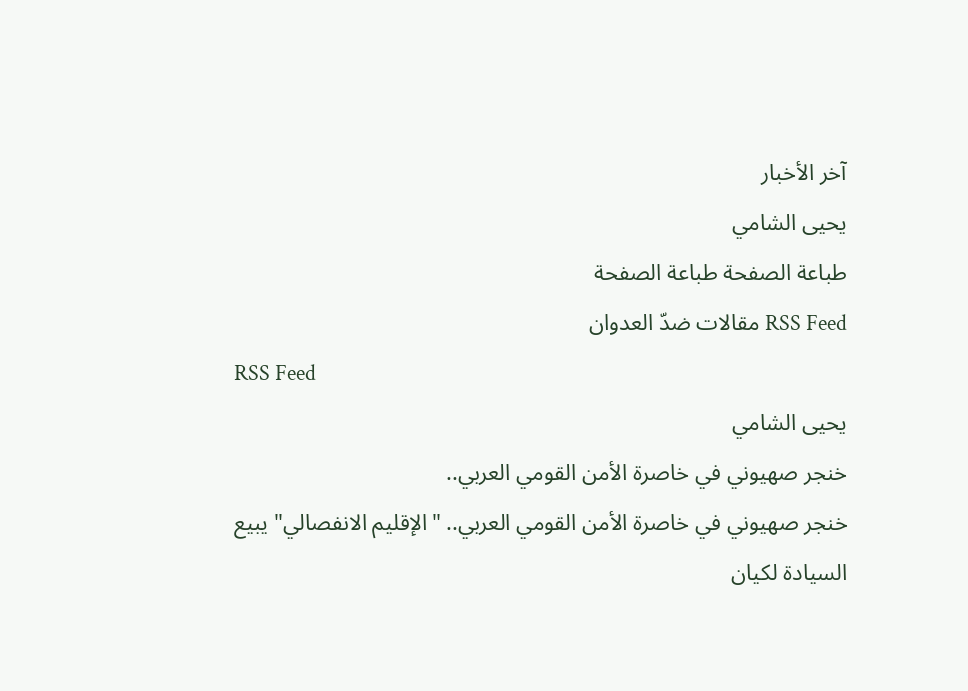آخر الأخبار
يحيى الشامي
طباعة الصفحة طباعة الصفحة
RSS Feed مقالات ضدّ العدوان
RSS Feed
يحيى الشامي
خنجر صهيوني في خاصرة الأمن القومي العربي..
خنجر صهيوني في خاصرة الأمن القومي العربي.. "الإقليم الانفصالي" يبيع السيادة لكيان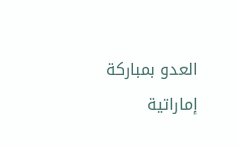العدو بمباركة إماراتية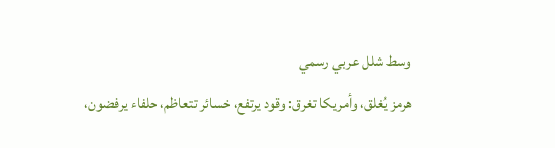وسط شلل عربي رسمي
هرمز يُغلق، وأمريكا تغرق: وقود يرتفع، خسائر تتعاظم، حلفاء يرفضون،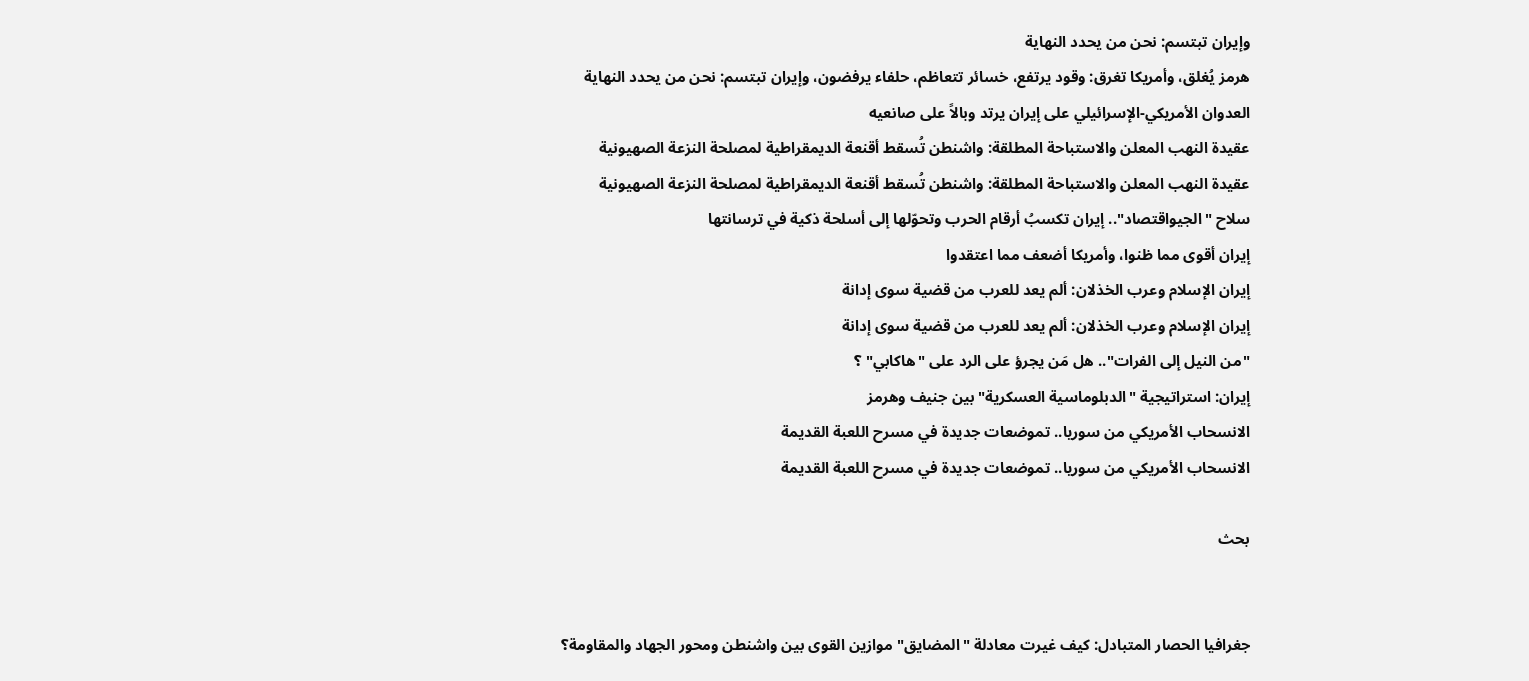وإيران تبتسم: نحن من يحدد النهاية
هرمز يُغلق، وأمريكا تغرق: وقود يرتفع، خسائر تتعاظم، حلفاء يرفضون، وإيران تبتسم: نحن من يحدد النهاية
العدوان الأمريكي-الإسرائيلي على إيران يرتد وبالاً على صانعيه
عقيدة النهب المعلن والاستباحة المطلقة: واشنطن تُسقط أقنعة الديمقراطية لمصلحة النزعة الصهيونية
عقيدة النهب المعلن والاستباحة المطلقة: واشنطن تُسقط أقنعة الديمقراطية لمصلحة النزعة الصهيونية
سلاح "الجيواقتصاد".. إيران تكسبُ أرقام الحرب وتحوّلها إلى أسلحة ذكية في ترسانتها
إيران أقوى مما ظنوا، وأمريكا أضعف مما اعتقدوا
إيران الإسلام وعرب الخذلان: ألم يعد للعرب من قضية سوى إدانة
إيران الإسلام وعرب الخذلان: ألم يعد للعرب من قضية سوى إدانة
"من النيل إلى الفرات".. هل مَن يجرؤ على الرد على "هاكابي" ؟
إيران: استراتيجية "الدبلوماسية العسكرية" بين جنيف وهرمز
الانسحاب الأمريكي من سوريا.. تموضعات جديدة في مسرح اللعبة القديمة
الانسحاب الأمريكي من سوريا.. تموضعات جديدة في مسرح اللعبة القديمة

بحث


جغرافيا الحصار المتبادل: كيف غيرت معادلة "المضايق" موازين القوى بين واشنطن ومحور الجهاد والمقاومة؟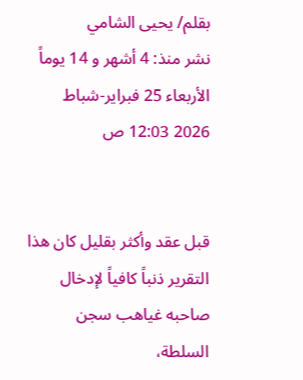بقلم/ يحيى الشامي
نشر منذ: 4 أشهر و 14 يوماً
الأربعاء 25 فبراير-شباط 2026 12:03 ص


قبل عقد وأكثر بقليل كان هذا التقرير ذنباً كافياً لإدخال صاحبه غياهب سجن السلطة،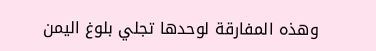وهذه المفارقة لوحدها تجلي بلوغ اليمن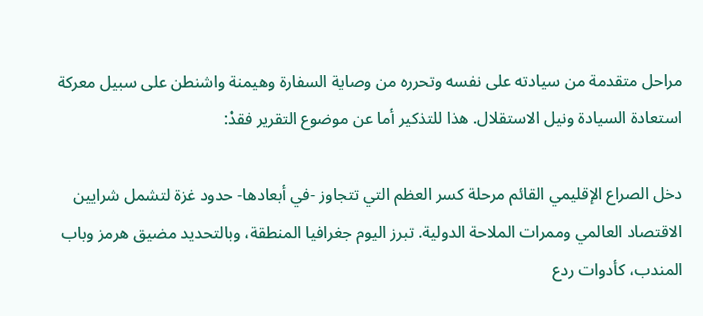مراحل متقدمة من سيادته على نفسه وتحرره من وصاية السفارة وهيمنة واشنطن على سبيل معركة استعادة السيادة ونيل الاستقلال. هذا للتذكير أما عن موضوع التقرير فقدْ:

دخل الصراع الإقليمي القائم مرحلة كسر العظم التي تتجاوز -في أبعادها- حدود غزة لتشمل شرايين الاقتصاد العالمي وممرات الملاحة الدولية. تبرز اليوم جغرافيا المنطقة، وبالتحديد مضيق هرمز وباب المندب، كأدوات ردع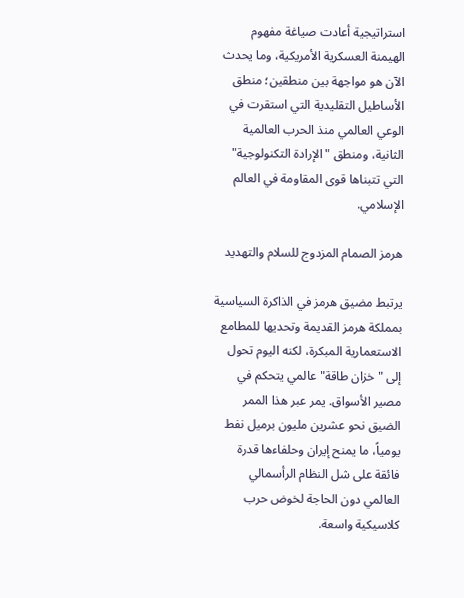استراتيجية أعادت صياغة مفهوم الهيمنة العسكرية الأمريكية، وما يحدث الآن هو مواجهة بين منطقين؛ منطق الأساطيل التقليدية التي استقرت في الوعي العالمي منذ الحرب العالمية الثانية، ومنطق "الإرادة التكنولوجية" التي تتبناها قوى المقاومة في العالم الإسلامي.

هرمز الصمام المزدوج للسلام والتهديد

يرتبط مضيق هرمز في الذاكرة السياسية بمملكة هرمز القديمة وتحديها للمطامع الاستعمارية المبكرة، لكنه اليوم تحول إلى "خزان طاقة" عالمي يتحكم في مصير الأسواق. يمر عبر هذا الممر الضيق نحو عشرين مليون برميل نفط يومياً، ما يمنح إيران وحلفاءها قدرة فائقة على شل النظام الرأسمالي العالمي دون الحاجة لخوض حرب كلاسيكية واسعة.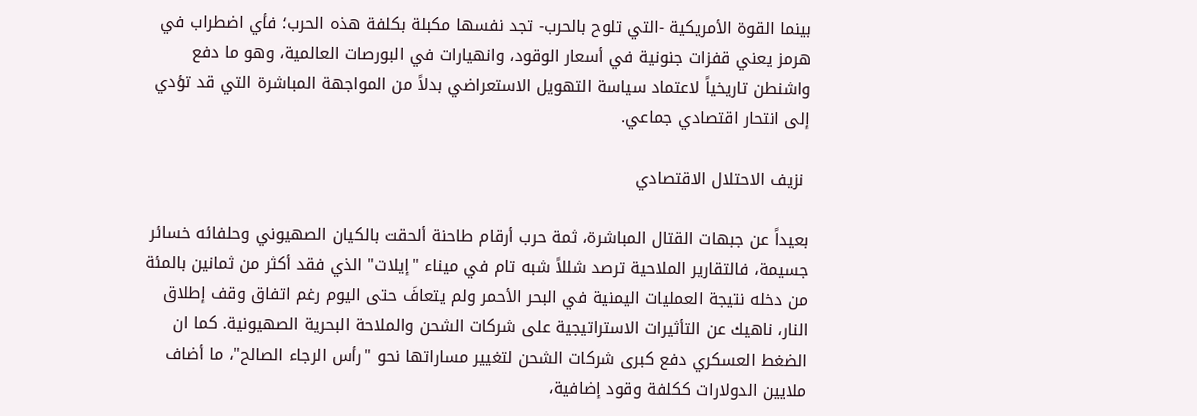بينما القوة الأمريكية -التي تلوح بالحرب- تجد نفسها مكبلة بكلفة هذه الحرب؛ فأي اضطراب في هرمز يعني قفزات جنونية في أسعار الوقود، وانهيارات في البورصات العالمية، وهو ما دفع واشنطن تاريخياً لاعتماد سياسة التهويل الاستعراضي بدلاً من المواجهة المباشرة التي قد تؤدي إلى انتحار اقتصادي جماعي.

 نزيف الاحتلال الاقتصادي

بعيداً عن جبهات القتال المباشرة، ثمة حرب أرقام طاحنة ألحقت بالكيان الصهيوني وحلفائه خسائر جسيمة، فالتقارير الملاحية ترصد شللاً شبه تام في ميناء "إيلات" الذي فقد أكثر من ثمانين بالمئة من دخله نتيجة العمليات اليمنية في البحر الأحمر ولم يتعافَ حتى اليوم رغم اتفاق وقف إطلاق النار، ناهيك عن التأثيرات الاستراتيجية على شركات الشحن والملاحة البحرية الصهيونية. كما ان الضغط العسكري دفع كبرى شركات الشحن لتغيير مساراتها نحو "رأس الرجاء الصالح"، ما أضاف ملايين الدولارات ككلفة وقود إضافية،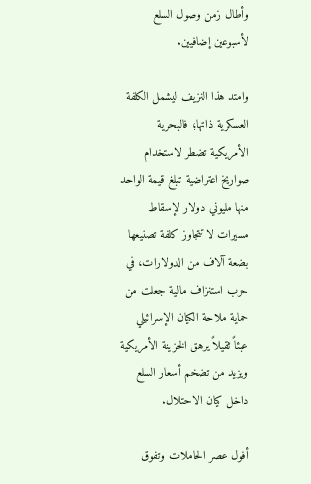وأطال زمن وصول السلع لأسبوعين إضافيين.

وامتد هذا النزيف ليشمل الكلفة العسكرية ذاتها؛ فالبحرية الأمريكية تضطر لاستخدام صواريخ اعتراضية تبلغ قيمة الواحد منها مليوني دولار لإسقاط مسيرات لا تتجاوز كلفة تصنيعها بضعة آلاف من الدولارات، في حرب استنزاف مالية جعلت من حماية ملاحة الكيان الإسرائيلي عبئاً ثقيلاً يرهق الخزينة الأمريكية ويزيد من تضخم أسعار السلع داخل كيان الاحتلال.

أفول عصر الحاملات وتفوق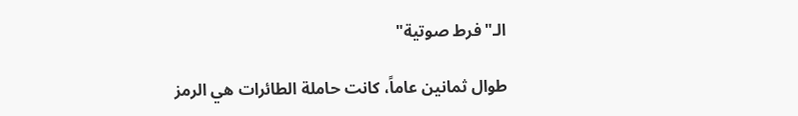الـ"فرط صوتية"

طوال ثمانين عاماً، كانت حاملة الطائرات هي الرمز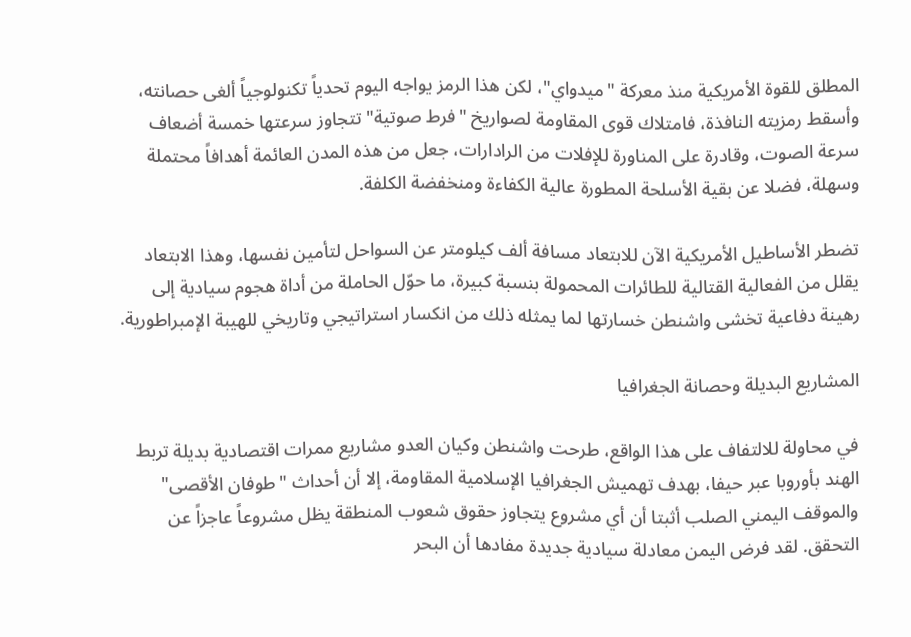المطلق للقوة الأمريكية منذ معركة "ميدواي"، لكن هذا الرمز يواجه اليوم تحدياً تكنولوجياً ألغى حصانته، وأسقط رمزيته النافذة، فامتلاك قوى المقاومة لصواريخ "فرط صوتية" تتجاوز سرعتها خمسة أضعاف سرعة الصوت، وقادرة على المناورة للإفلات من الرادارات، جعل من هذه المدن العائمة أهدافاً محتملة وسهلة، فضلا عن بقية الأسلحة المطورة عالية الكفاءة ومنخفضة الكلفة.

تضطر الأساطيل الأمريكية الآن للابتعاد مسافة ألف كيلومتر عن السواحل لتأمين نفسها، وهذا الابتعاد يقلل من الفعالية القتالية للطائرات المحمولة بنسبة كبيرة، ما حوّل الحاملة من أداة هجوم سيادية إلى رهينة دفاعية تخشى واشنطن خسارتها لما يمثله ذلك من انكسار استراتيجي وتاريخي للهيبة الإمبراطورية.

المشاريع البديلة وحصانة الجغرافيا

في محاولة للالتفاف على هذا الواقع، طرحت واشنطن وكيان العدو مشاريع ممرات اقتصادية بديلة تربط الهند بأوروبا عبر حيفا، بهدف تهميش الجغرافيا الإسلامية المقاومة، إلا أن أحداث "طوفان الأقصى" والموقف اليمني الصلب أثبتا أن أي مشروع يتجاوز حقوق شعوب المنطقة يظل مشروعاً عاجزاً عن التحقق. لقد فرض اليمن معادلة سيادية جديدة مفادها أن البحر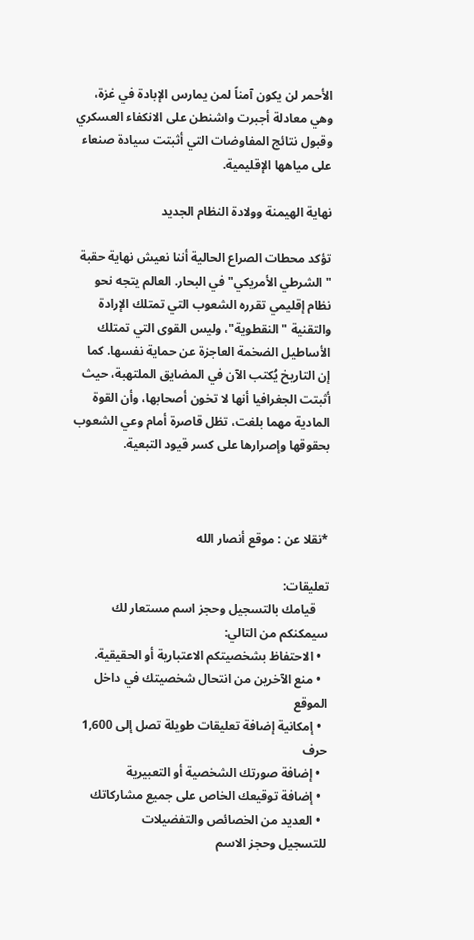الأحمر لن يكون آمناً لمن يمارس الإبادة في غزة، وهي معادلة أجبرت واشنطن على الانكفاء العسكري وقبول نتائج المفاوضات التي أثبتت سيادة صنعاء على مياهها الإقليمية.

نهاية الهيمنة وولادة النظام الجديد

تؤكد محطات الصراع الحالية أننا نعيش نهاية حقبة "الشرطي الأمريكي" في البحار. العالم يتجه نحو نظام إقليمي تقرره الشعوب التي تمتلك الإرادة والتقنية "النقطوية"، وليس القوى التي تمتلك الأساطيل الضخمة العاجزة عن حماية نفسها. كما إن التاريخ يُكتب الآن في المضايق الملتهبة، حيث أثبتت الجغرافيا أنها لا تخون أصحابها، وأن القوة المادية مهما بلغت، تظل قاصرة أمام وعي الشعوب بحقوقها وإصرارها على كسر قيود التبعية.



*نقلا عن : موقع أنصار الله

تعليقات:
    قيامك بالتسجيل وحجز اسم مستعار لك سيمكنكم من التالي:
  • الاحتفاظ بشخصيتكم الاعتبارية أو الحقيقية.
  • منع الآخرين من انتحال شخصيتك في داخل الموقع
  • إمكانية إضافة تعليقات طويلة تصل إلى 1,600 حرف
  • إضافة صورتك الشخصية أو التعبيرية
  • إضافة توقيعك الخاص على جميع مشاركاتك
  • العديد من الخصائص والتفضيلات
للتسجيل وحجز الاسم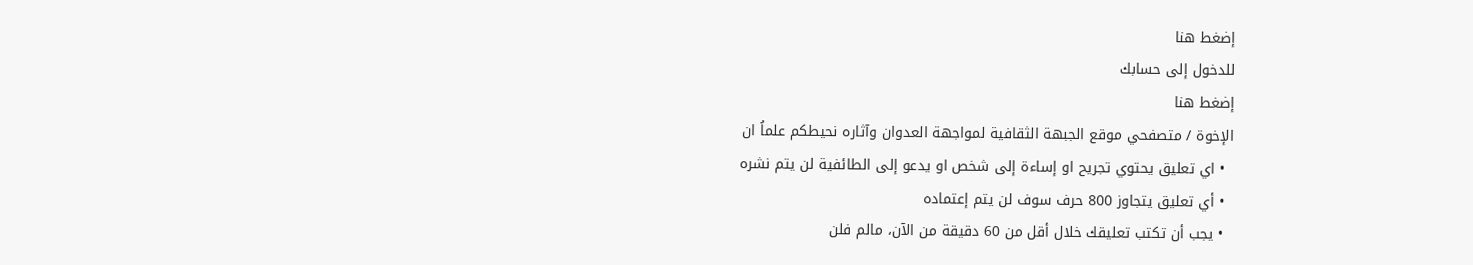إضغط هنا
للدخول إلى حسابك
إضغط هنا
الإخوة / متصفحي موقع الجبهة الثقافية لمواجهة العدوان وآثاره نحيطكم علماُ ان
  • اي تعليق يحتوي تجريح او إساءة إلى شخص او يدعو إلى الطائفية لن يتم نشره
  • أي تعليق يتجاوز 800 حرف سوف لن يتم إعتماده
  • يجب أن تكتب تعليقك خلال أقل من 60 دقيقة من الآن، مالم فلن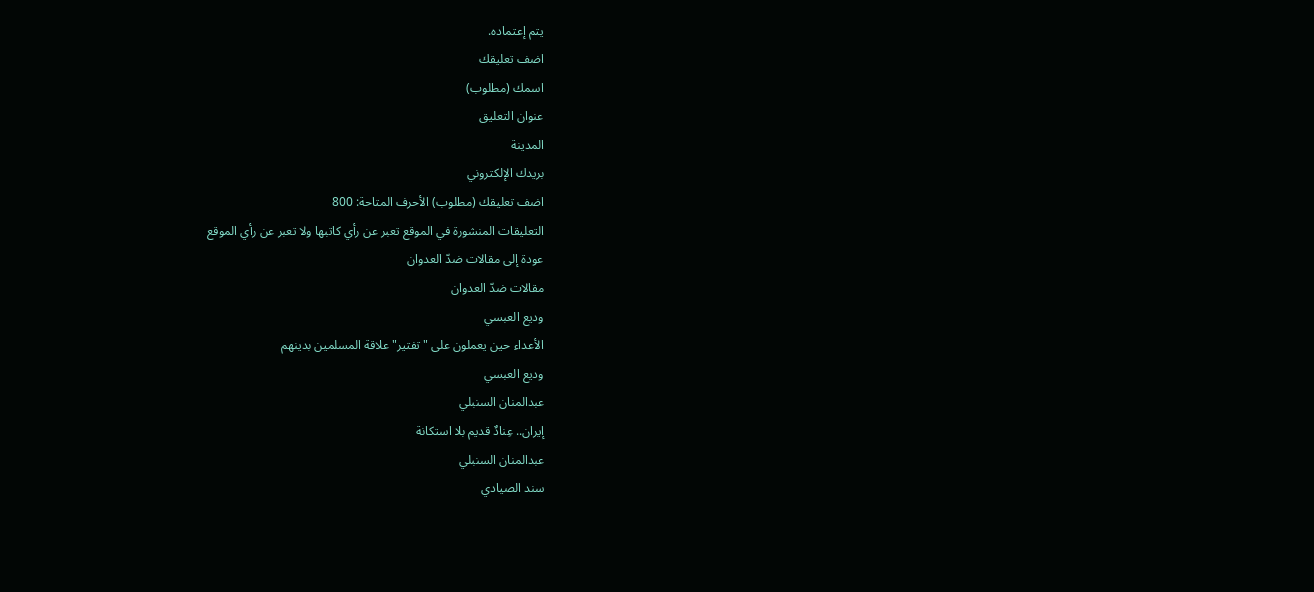يتم إعتماده.
اضف تعليقك
اسمك (مطلوب)
عنوان التعليق
المدينة
بريدك الإلكتروني
اضف تعليقك (مطلوب) الأحرف المتاحة: 800
التعليقات المنشورة في الموقع تعبر عن رأي كاتبها ولا تعبر عن رأي الموقع
عودة إلى مقالات ضدّ العدوان
مقالات ضدّ العدوان
وديع العبسي
الأعداء حين يعملون على "تفتير" علاقة المسلمين بدينهم
وديع العبسي
عبدالمنان السنبلي
إيران.. عِنادٌ قديم بلا استكانة
عبدالمنان السنبلي
سند الصيادي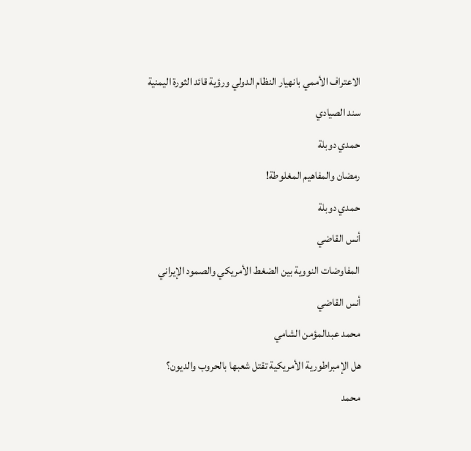الاعتراف الأممي بانهيار النظام الدولي ورؤية قائد الثورة اليمنية
سند الصيادي
حمدي دوبلة
رمضان والمفاهيم المغلوطة!
حمدي دوبلة
أنس القاضي
المفاوضات النووية بين الضغط الأمريكي والصمود الإيراني
أنس القاضي
محمد عبدالمؤمن الشامي
هل الإمبراطورية الأمريكية تقتل شعبها بالحروب والديون؟
محمد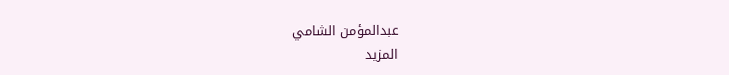عبدالمؤمن الشامي
المزيد